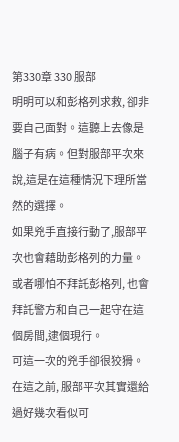第330章 330 服部
明明可以和彭格列求救, 卻非要自己面對。這聽上去像是腦子有病。但對服部平次來說,這是在這種情況下理所當然的選擇。
如果兇手直接行動了,服部平次也會藉助彭格列的力量。或者哪怕不拜託彭格列, 也會拜託警方和自己一起守在這個房間,逮個現行。
可這一次的兇手卻很狡猾。在這之前, 服部平次其實還給過好幾次看似可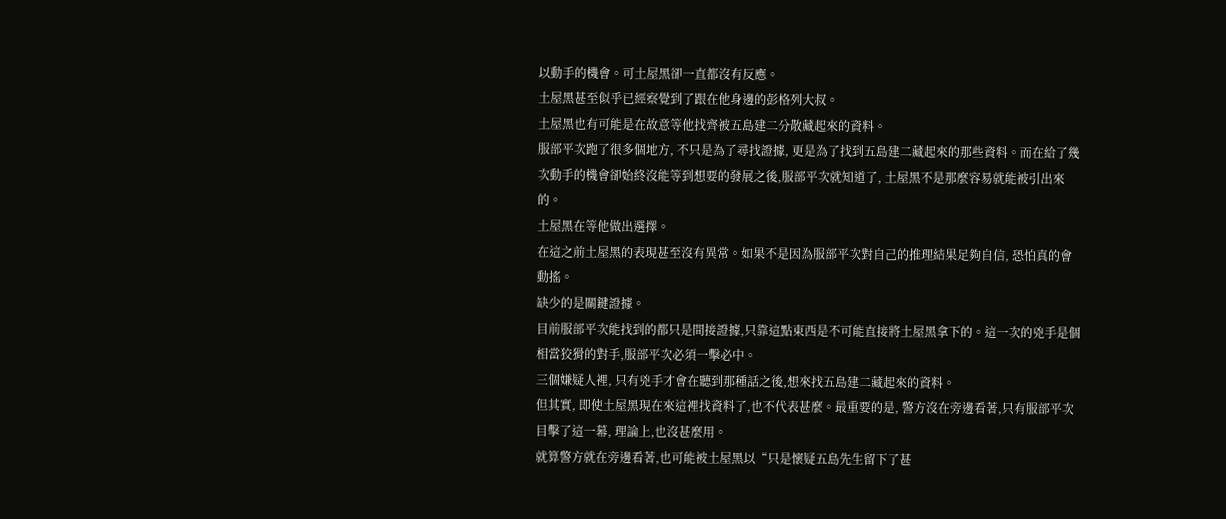以動手的機會。可土屋黑卻一直都沒有反應。
土屋黑甚至似乎已經察覺到了跟在他身邊的彭格列大叔。
土屋黑也有可能是在故意等他找齊被五島建二分散藏起來的資料。
服部平次跑了很多個地方, 不只是為了尋找證據, 更是為了找到五島建二藏起來的那些資料。而在給了幾次動手的機會卻始終沒能等到想要的發展之後,服部平次就知道了, 土屋黑不是那麼容易就能被引出來的。
土屋黑在等他做出選擇。
在這之前土屋黑的表現甚至沒有異常。如果不是因為服部平次對自己的推理結果足夠自信, 恐怕真的會動搖。
缺少的是關鍵證據。
目前服部平次能找到的都只是間接證據,只靠這點東西是不可能直接將土屋黑拿下的。這一次的兇手是個相當狡猾的對手,服部平次必須一擊必中。
三個嫌疑人裡, 只有兇手才會在聽到那種話之後,想來找五島建二藏起來的資料。
但其實, 即使土屋黑現在來這裡找資料了,也不代表甚麼。最重要的是, 警方沒在旁邊看著,只有服部平次目擊了這一幕, 理論上,也沒甚麼用。
就算警方就在旁邊看著,也可能被土屋黑以“只是懷疑五島先生留下了甚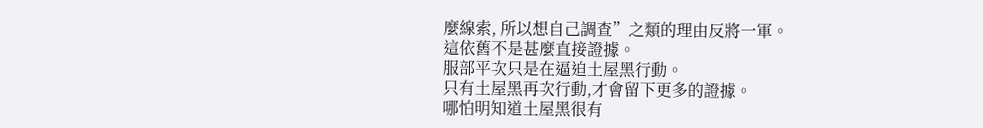麼線索, 所以想自己調查”之類的理由反將一軍。
這依舊不是甚麼直接證據。
服部平次只是在逼迫土屋黑行動。
只有土屋黑再次行動,才會留下更多的證據。
哪怕明知道土屋黑很有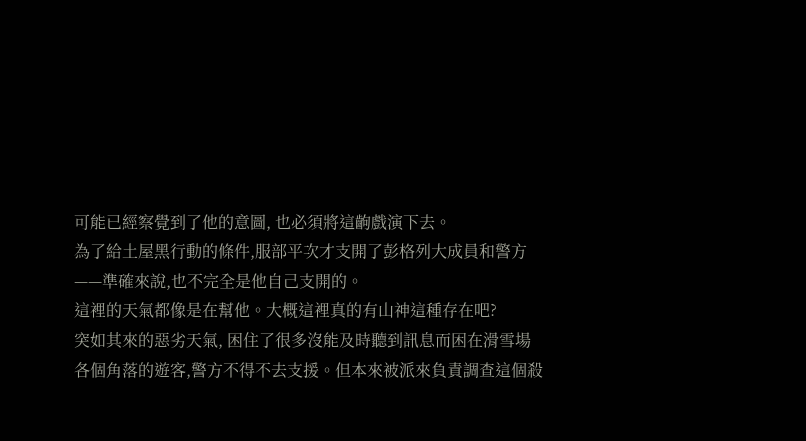可能已經察覺到了他的意圖, 也必須將這齣戲演下去。
為了給土屋黑行動的條件,服部平次才支開了彭格列大成員和警方——準確來說,也不完全是他自己支開的。
這裡的天氣都像是在幫他。大概這裡真的有山神這種存在吧?
突如其來的惡劣天氣, 困住了很多沒能及時聽到訊息而困在滑雪場各個角落的遊客,警方不得不去支援。但本來被派來負責調查這個殺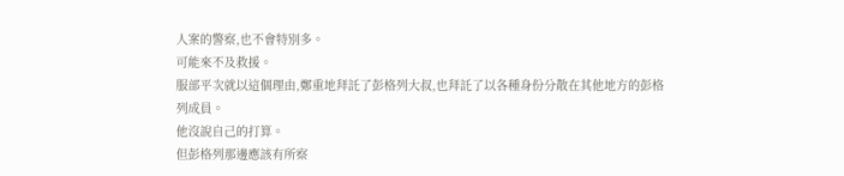人案的警察,也不會特別多。
可能來不及救援。
服部平次就以這個理由,鄭重地拜託了彭格列大叔,也拜託了以各種身份分散在其他地方的彭格列成員。
他沒說自己的打算。
但彭格列那邊應該有所察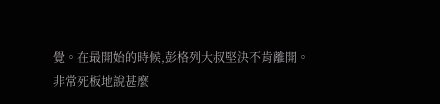覺。在最開始的時候,彭格列大叔堅決不肯離開。
非常死板地說甚麼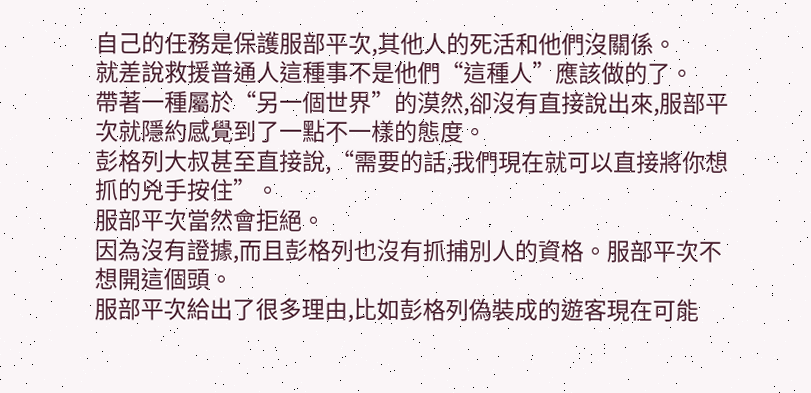自己的任務是保護服部平次,其他人的死活和他們沒關係。
就差說救援普通人這種事不是他們“這種人”應該做的了。
帶著一種屬於“另一個世界”的漠然,卻沒有直接說出來,服部平次就隱約感覺到了一點不一樣的態度。
彭格列大叔甚至直接說,“需要的話,我們現在就可以直接將你想抓的兇手按住”。
服部平次當然會拒絕。
因為沒有證據,而且彭格列也沒有抓捕別人的資格。服部平次不想開這個頭。
服部平次給出了很多理由,比如彭格列偽裝成的遊客現在可能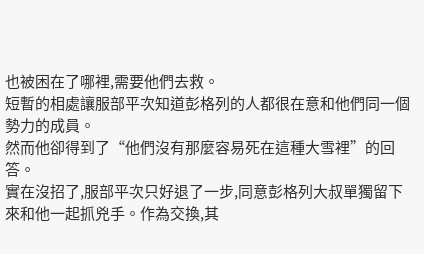也被困在了哪裡,需要他們去救。
短暫的相處讓服部平次知道彭格列的人都很在意和他們同一個勢力的成員。
然而他卻得到了“他們沒有那麼容易死在這種大雪裡”的回答。
實在沒招了,服部平次只好退了一步,同意彭格列大叔單獨留下來和他一起抓兇手。作為交換,其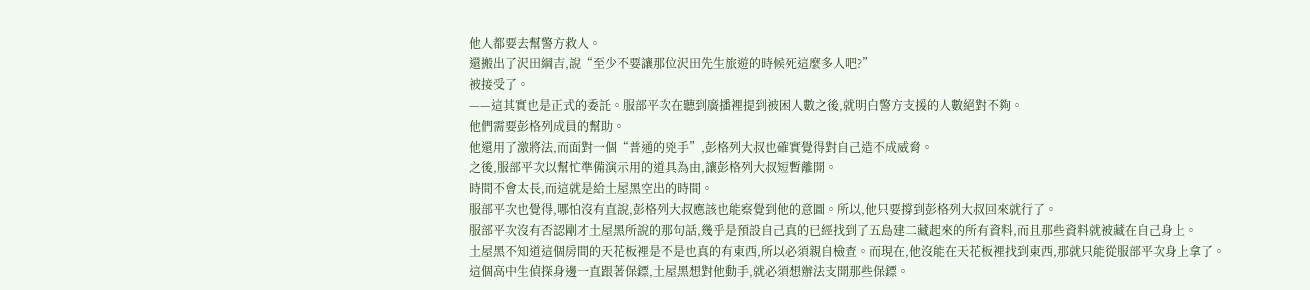他人都要去幫警方救人。
還搬出了沢田綱吉,說“至少不要讓那位沢田先生旅遊的時候死這麼多人吧?”
被接受了。
——這其實也是正式的委託。服部平次在聽到廣播裡提到被困人數之後,就明白警方支援的人數絕對不夠。
他們需要彭格列成員的幫助。
他還用了激將法,而面對一個“普通的兇手”,彭格列大叔也確實覺得對自己造不成威脅。
之後,服部平次以幫忙準備演示用的道具為由,讓彭格列大叔短暫離開。
時間不會太長,而這就是給土屋黑空出的時間。
服部平次也覺得,哪怕沒有直說,彭格列大叔應該也能察覺到他的意圖。所以,他只要撐到彭格列大叔回來就行了。
服部平次沒有否認剛才土屋黑所說的那句話,幾乎是預設自己真的已經找到了五島建二藏起來的所有資料,而且那些資料就被藏在自己身上。
土屋黑不知道這個房間的天花板裡是不是也真的有東西,所以必須親自檢查。而現在,他沒能在天花板裡找到東西,那就只能從服部平次身上拿了。
這個高中生偵探身邊一直跟著保鏢,土屋黑想對他動手,就必須想辦法支開那些保鏢。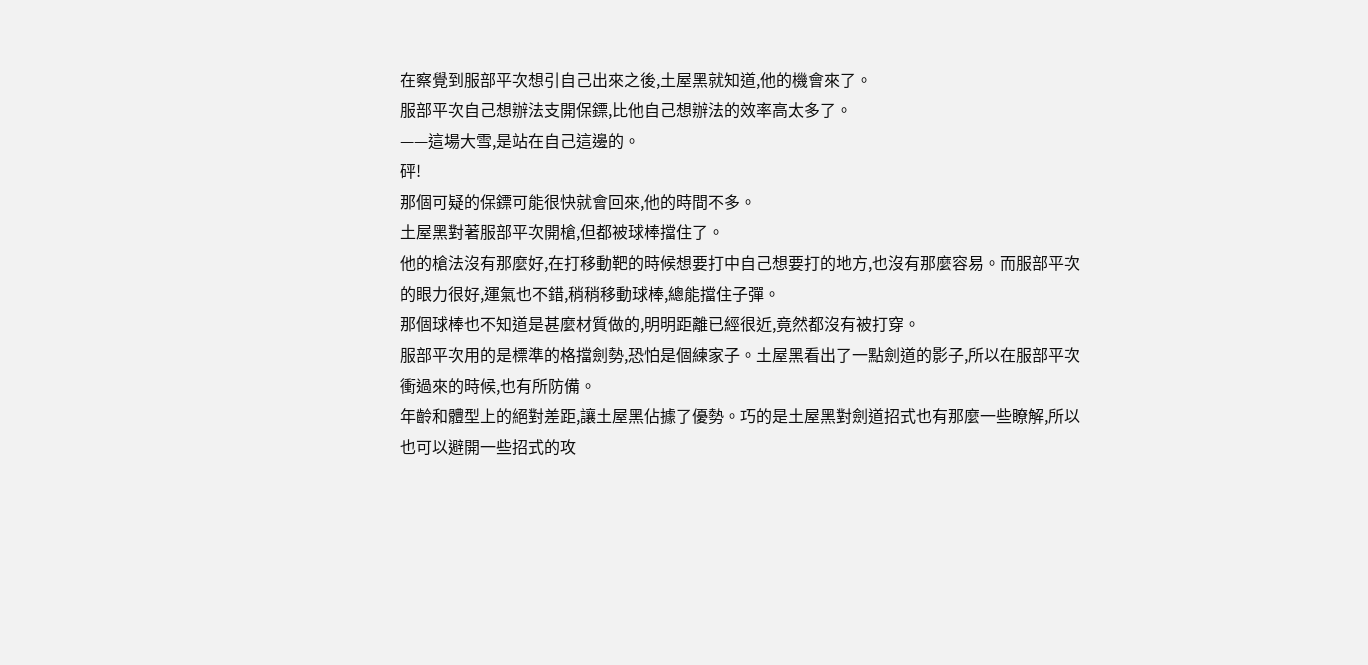在察覺到服部平次想引自己出來之後,土屋黑就知道,他的機會來了。
服部平次自己想辦法支開保鏢,比他自己想辦法的效率高太多了。
——這場大雪,是站在自己這邊的。
砰!
那個可疑的保鏢可能很快就會回來,他的時間不多。
土屋黑對著服部平次開槍,但都被球棒擋住了。
他的槍法沒有那麼好,在打移動靶的時候想要打中自己想要打的地方,也沒有那麼容易。而服部平次的眼力很好,運氣也不錯,稍稍移動球棒,總能擋住子彈。
那個球棒也不知道是甚麼材質做的,明明距離已經很近,竟然都沒有被打穿。
服部平次用的是標準的格擋劍勢,恐怕是個練家子。土屋黑看出了一點劍道的影子,所以在服部平次衝過來的時候,也有所防備。
年齡和體型上的絕對差距,讓土屋黑佔據了優勢。巧的是土屋黑對劍道招式也有那麼一些瞭解,所以也可以避開一些招式的攻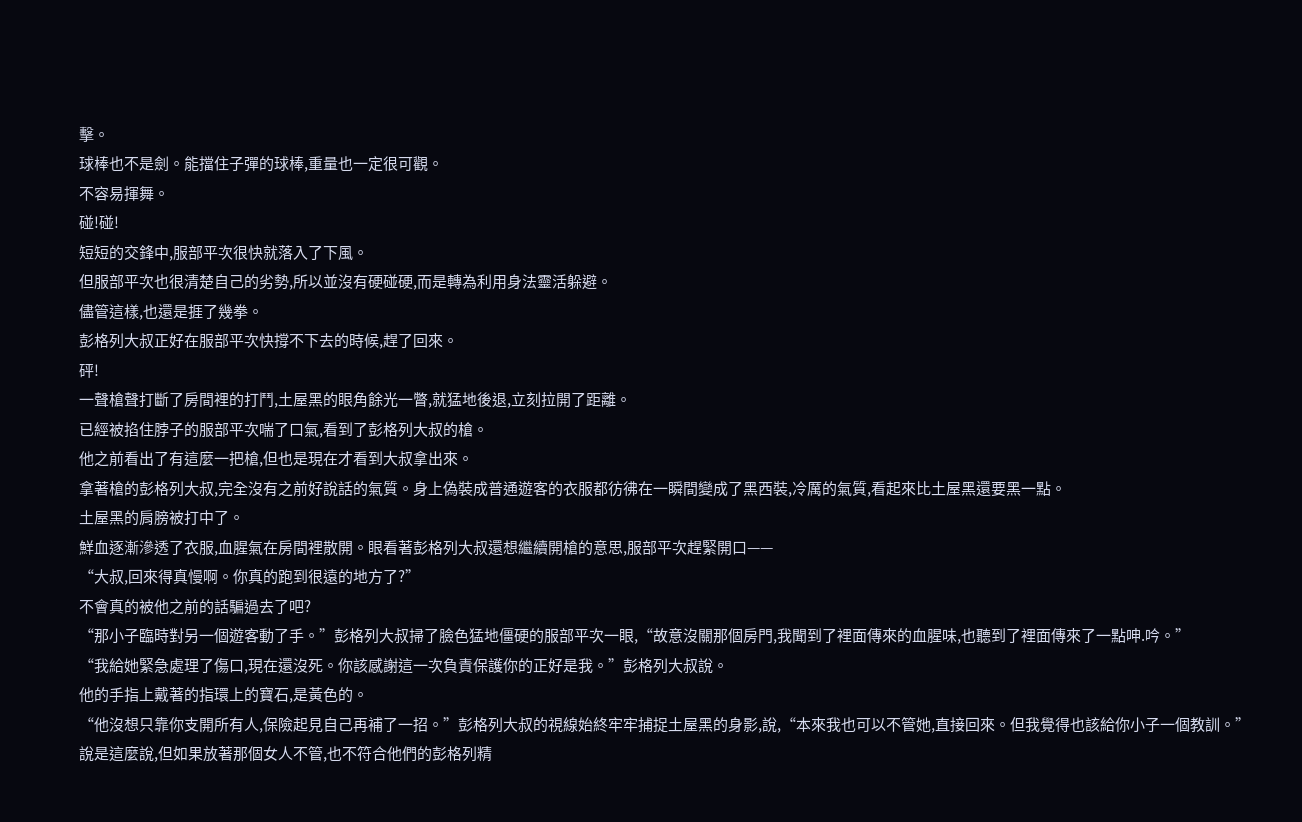擊。
球棒也不是劍。能擋住子彈的球棒,重量也一定很可觀。
不容易揮舞。
碰!碰!
短短的交鋒中,服部平次很快就落入了下風。
但服部平次也很清楚自己的劣勢,所以並沒有硬碰硬,而是轉為利用身法靈活躲避。
儘管這樣,也還是捱了幾拳。
彭格列大叔正好在服部平次快撐不下去的時候,趕了回來。
砰!
一聲槍聲打斷了房間裡的打鬥,土屋黑的眼角餘光一瞥,就猛地後退,立刻拉開了距離。
已經被掐住脖子的服部平次喘了口氣,看到了彭格列大叔的槍。
他之前看出了有這麼一把槍,但也是現在才看到大叔拿出來。
拿著槍的彭格列大叔,完全沒有之前好說話的氣質。身上偽裝成普通遊客的衣服都彷彿在一瞬間變成了黑西裝,冷厲的氣質,看起來比土屋黑還要黑一點。
土屋黑的肩膀被打中了。
鮮血逐漸滲透了衣服,血腥氣在房間裡散開。眼看著彭格列大叔還想繼續開槍的意思,服部平次趕緊開口——
“大叔,回來得真慢啊。你真的跑到很遠的地方了?”
不會真的被他之前的話騙過去了吧?
“那小子臨時對另一個遊客動了手。”彭格列大叔掃了臉色猛地僵硬的服部平次一眼,“故意沒關那個房門,我聞到了裡面傳來的血腥味,也聽到了裡面傳來了一點呻.吟。”
“我給她緊急處理了傷口,現在還沒死。你該感謝這一次負責保護你的正好是我。”彭格列大叔說。
他的手指上戴著的指環上的寶石,是黃色的。
“他沒想只靠你支開所有人,保險起見自己再補了一招。”彭格列大叔的視線始終牢牢捕捉土屋黑的身影,說,“本來我也可以不管她,直接回來。但我覺得也該給你小子一個教訓。”
說是這麼說,但如果放著那個女人不管,也不符合他們的彭格列精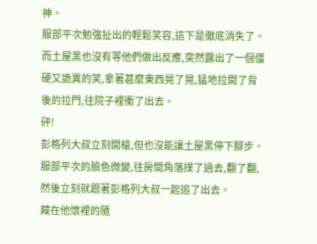神。
服部平次勉強扯出的輕鬆笑容,這下是徹底消失了。
而土屋黑也沒有等他們做出反應,突然露出了一個僵硬又詭異的笑,拿著甚麼東西晃了晃,猛地拉開了背後的拉門,往院子裡衝了出去。
砰!
彭格列大叔立刻開槍,但也沒能讓土屋黑停下腳步。服部平次的臉色微變,往房間角落撲了過去,翻了翻,然後立刻就跟著彭格列大叔一起追了出去。
藏在他懷裡的隨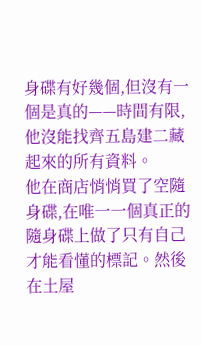身碟有好幾個,但沒有一個是真的——時間有限,他沒能找齊五島建二藏起來的所有資料。
他在商店悄悄買了空隨身碟,在唯一一個真正的隨身碟上做了只有自己才能看懂的標記。然後在土屋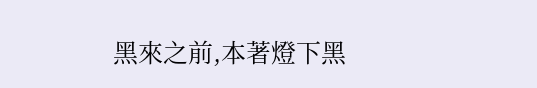黑來之前,本著燈下黑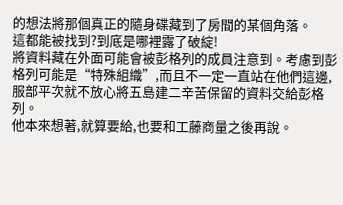的想法將那個真正的隨身碟藏到了房間的某個角落。
這都能被找到?到底是哪裡露了破綻!
將資料藏在外面可能會被彭格列的成員注意到。考慮到彭格列可能是“特殊組織”,而且不一定一直站在他們這邊,服部平次就不放心將五島建二辛苦保留的資料交給彭格列。
他本來想著,就算要給,也要和工藤商量之後再說。